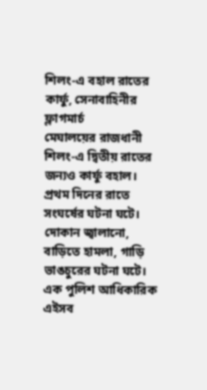শিলং-এ বহাল রাতের কার্ফু, সেনাবাহিনীর ফ্লাগমার্চ
মেঘালয়ের রাজধানী শিলং-এ দ্বিতীয় রাতের জন্যও কার্ফু বহাল। প্রথম দিনের রাতে সংঘর্ষের ঘটনা ঘটে। দোকান জ্বালানো, বাড়িতে হামলা, গাড়ি ভাঙচুরের ঘটনা ঘটে। এক পুলিশ আধিকারিক এইসব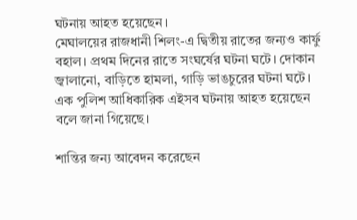ঘটনায় আহত হয়েছেন।
মেঘালয়ের রাজধানী শিলং-এ দ্বিতীয় রাতের জন্যও কার্ফু বহাল। প্রথম দিনের রাতে সংঘর্ষের ঘটনা ঘটে। দোকান জ্বালানো, বাড়িতে হামলা, গাড়ি ভাঙচুরের ঘটনা ঘটে। এক পুলিশ আধিকারিক এইসব ঘটনায় আহত হয়েছেন বলে জানা গিয়েছে।

শান্তির জন্য আবেদন করেছেন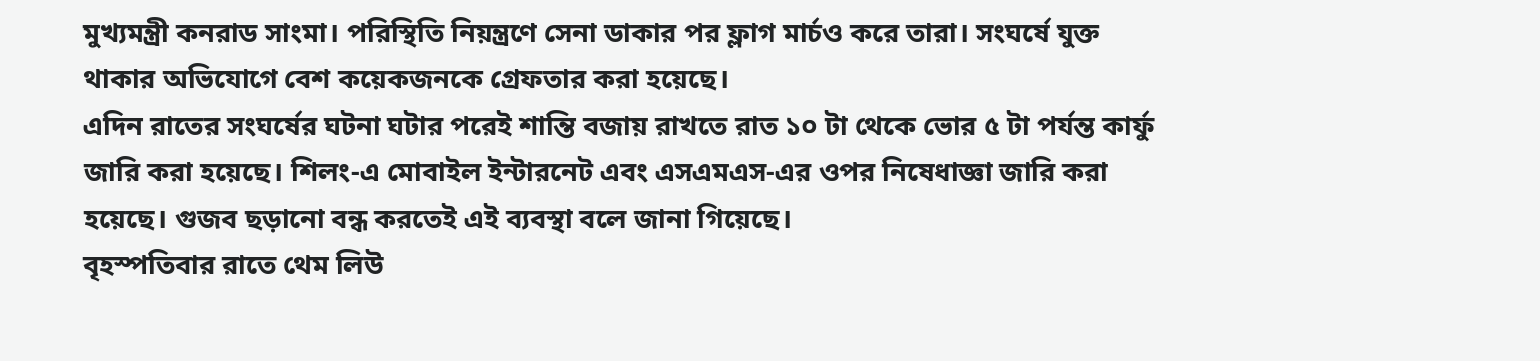মুখ্যমন্ত্রী কনরাড সাংমা। পরিস্থিতি নিয়ন্ত্রণে সেনা ডাকার পর ফ্লাগ মার্চও করে তারা। সংঘর্ষে যুক্ত থাকার অভিযোগে বেশ কয়েকজনকে গ্রেফতার করা হয়েছে।
এদিন রাতের সংঘর্ষের ঘটনা ঘটার পরেই শান্তি বজায় রাখতে রাত ১০ টা থেকে ভোর ৫ টা পর্যন্ত কার্ফু জারি করা হয়েছে। শিলং-এ মোবাইল ইন্টারনেট এবং এসএমএস-এর ওপর নিষেধাজ্ঞা জারি করা হয়েছে। গুজব ছড়ানো বন্ধ করতেই এই ব্যবস্থা বলে জানা গিয়েছে।
বৃহস্পতিবার রাতে থেম লিউ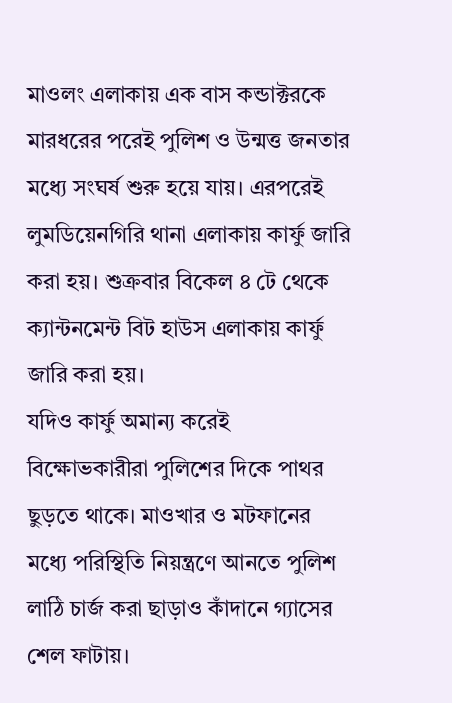মাওলং এলাকায় এক বাস কন্ডাক্টরকে মারধরের পরেই পুলিশ ও উন্মত্ত জনতার মধ্যে সংঘর্ষ শুরু হয়ে যায়। এরপরেই লুমডিয়েনগিরি থানা এলাকায় কার্ফু জারি করা হয়। শুক্রবার বিকেল ৪ টে থেকে ক্যান্টনমেন্ট বিট হাউস এলাকায় কার্ফু জারি করা হয়।
যদিও কার্ফু অমান্য করেই বিক্ষোভকারীরা পুলিশের দিকে পাথর ছুড়তে থাকে। মাওখার ও মটফানের মধ্যে পরিস্থিতি নিয়ন্ত্রণে আনতে পুলিশ লাঠি চার্জ করা ছাড়াও কাঁদানে গ্যাসের শেল ফাটায়।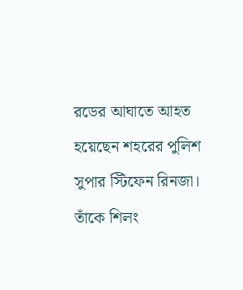রডের আঘাতে আহত হয়েছেন শহরের পুলিশ সুপার স্টিফেন রিনজা। তাঁকে শিলং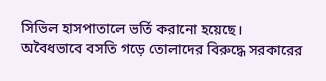সিভিল হাসপাতালে ভর্তি করানো হয়েছে।
অবৈধভাবে বসতি গড়ে তোলাদের বিরুদ্ধে সরকারের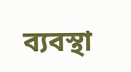ব্যবস্থা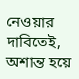নেওয়ার দাবিতেই, অশান্ত হয়ে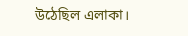উঠেছিল এলাকা।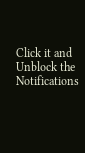Click it and Unblock the Notifications